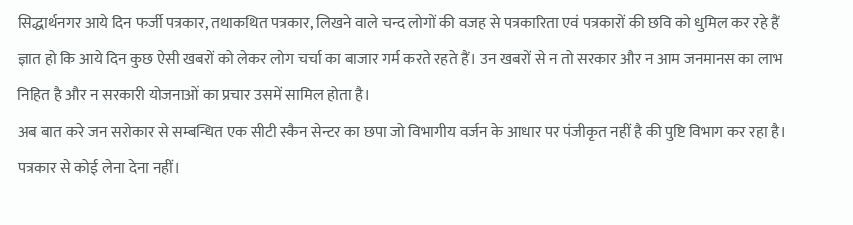सिद्धार्थनगर आये दिन फर्जी पत्रकार, तथाकथित पत्रकार, लिखने वाले चन्द लोगों की वजह से पत्रकारिता एवं पत्रकारों की छवि को धुमिल कर रहे हैं
ज्ञात हो कि आये दिन कुछ ऐसी खबरों को लेकर लोग चर्चा का बाजार गर्म करते रहते हैं। उन खबरों से न तो सरकार और न आम जनमानस का लाभ निहित है और न सरकारी योजनाओं का प्रचार उसमें सामिल होता है।
अब बात करे जन सरोकार से सम्बन्धित एक सीटी स्कैन सेन्टर का छपा जो विभागीय वर्जन के आधार पर पंजीकृत नहीं है की पुष्टि विभाग कर रहा है। पत्रकार से कोई लेना देना नहीं।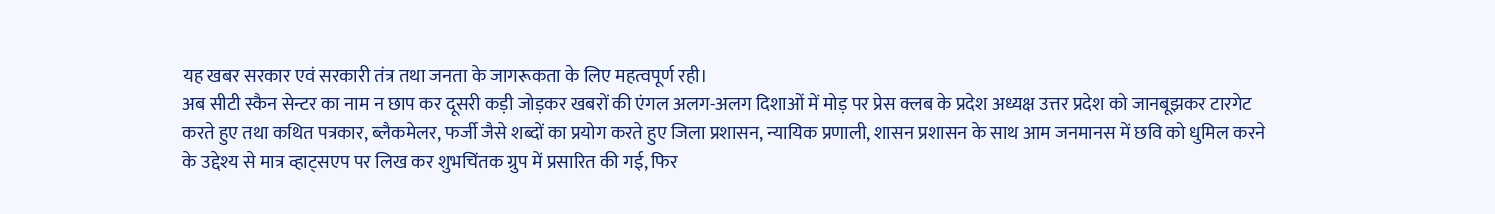यह खबर सरकार एवं सरकारी तंत्र तथा जनता के जागरूकता के लिए महत्वपूर्ण रही।
अब सीटी स्कैन सेन्टर का नाम न छाप कर दूसरी कड़ी जोड़कर खबरों की एंगल अलग-अलग दिशाओं में मोड़ पर प्रेस क्लब के प्रदेश अध्यक्ष उत्तर प्रदेश को जानबूझकर टारगेट करते हुए तथा कथित पत्रकार, ब्लैकमेलर, फर्जी जैसे शब्दों का प्रयोग करते हुए जिला प्रशासन, न्यायिक प्रणाली, शासन प्रशासन के साथ आम जनमानस में छवि को धुमिल करने के उद्देश्य से मात्र व्हाट्सएप पर लिख कर शुभचिंतक ग्रुप में प्रसारित की गई, फिर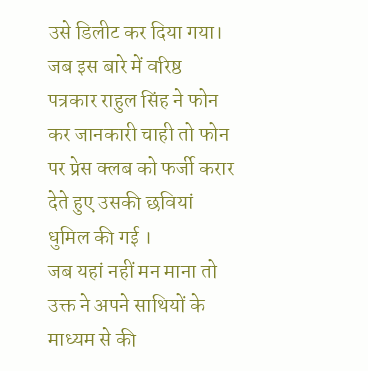उसे डिलीट कर दिया गया। जब इस बारे में वरिष्ठ पत्रकार राहुल सिंह ने फोन कर जानकारी चाही तो फोन पर प्रेस क्लब को फर्जी करार देते हुए उसकी छवियां धुमिल की गई ।
जब यहां नहीं मन माना तो उक्त ने अपने साथियों के माध्यम से की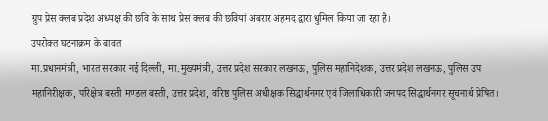ग्रुप प्रेस क्लब प्रदेश अध्यक्ष की छवि के साथ प्रेस क्लब की छवियां अबरार अहमद द्वारा धुमिल किया जा रहा है।
उपरोक्त घटनाक्रम के बावत
मा.प्रधानमंत्री, भारत सरकार नई दिल्ली, मा.मुख्यमंत्री, उत्तर प्रदेश सरकार लखनऊ, पुलिस महानिदेशक, उत्तर प्रदेश लखनऊ, पुलिस उप महानिरीक्षक, परिक्षेत्र बस्ती मण्डल बस्ती, उत्तर प्रदेश, वरिष्ठ पुलिस अधीक्षक सिद्धार्थनगर एवं जिलाधिकारी जनपद सिद्धार्थनगर सूचनार्थ प्रेषित।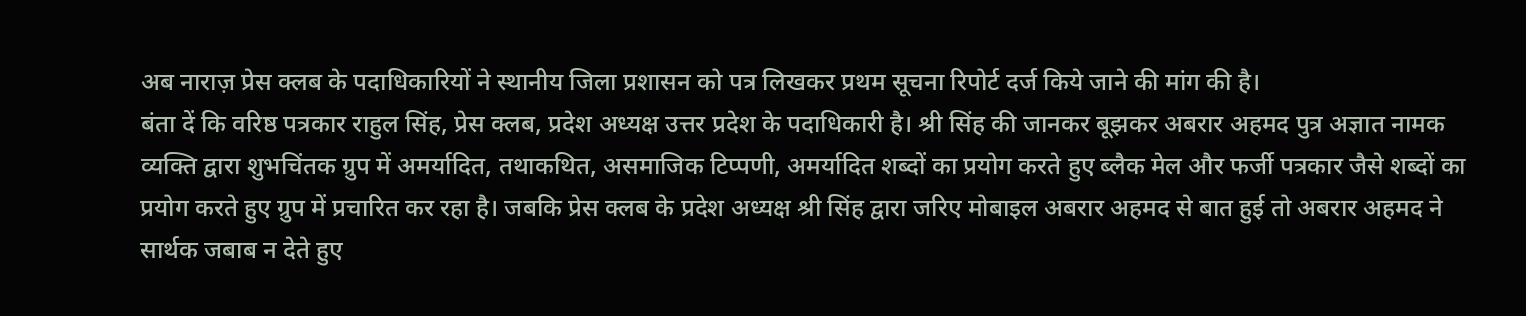अब नाराज़ प्रेस क्लब के पदाधिकारियों ने स्थानीय जिला प्रशासन को पत्र लिखकर प्रथम सूचना रिपोर्ट दर्ज किये जाने की मांग की है।
बंता दें कि वरिष्ठ पत्रकार राहुल सिंह, प्रेस क्लब, प्रदेश अध्यक्ष उत्तर प्रदेश के पदाधिकारी है। श्री सिंह की जानकर बूझकर अबरार अहमद पुत्र अज्ञात नामक व्यक्ति द्वारा शुभचिंतक ग्रुप में अमर्यादित, तथाकथित, असमाजिक टिप्पणी, अमर्यादित शब्दों का प्रयोग करते हुए ब्लैक मेल और फर्जी पत्रकार जैसे शब्दों का प्रयोग करते हुए ग्रुप में प्रचारित कर रहा है। जबकि प्रेस क्लब के प्रदेश अध्यक्ष श्री सिंह द्वारा जरिए मोबाइल अबरार अहमद से बात हुई तो अबरार अहमद ने सार्थक जबाब न देते हुए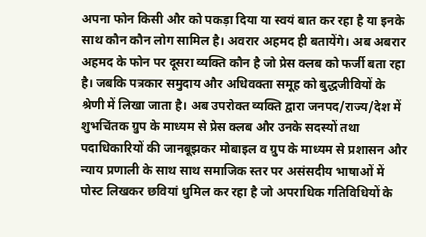अपना फोन किसी और को पकड़ा दिया या स्वयं बात कर रहा है या इनके साथ कौन कौन लोग सामिल है। अवरार अहमद ही बतायेंगे। अब अबरार अहमद के फोन पर दूसरा व्यक्ति कौन है जो प्रेस क्लब को फर्जी बता रहा है। जबकि पत्रकार समुदाय और अधिवक्ता समूह को बुद्धजीवियों के श्रेणी में लिखा जाता है। अब उपरोक्त व्यक्ति द्वारा जनपद/राज्य/देश में शुभचिंतक ग्रुप के माध्यम से प्रेस क्लब और उनके सदस्यों तथा पदाधिकारियों की जानबूझकर मोबाइल व ग्रुप के माध्यम से प्रशासन और न्याय प्रणाली के साथ साथ समाजिक स्तर पर असंसदीय भाषाओं में पोस्ट लिखकर छवियां धुमिल कर रहा है जो अपराधिक गतिविधियों के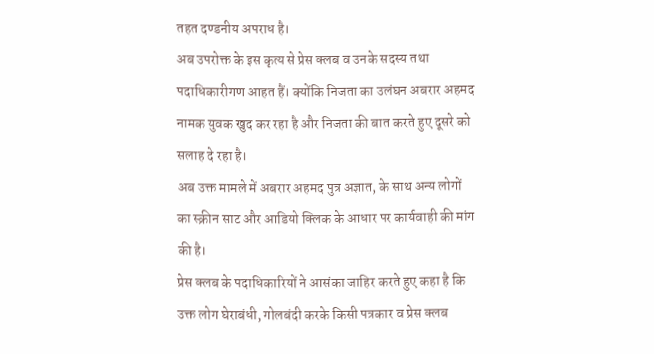तहत दण्डनीय अपराध है।
अब उपरोक्त के इस कृत्य से प्रेस क्लब व उनके सदस्य तथा पदाधिकारीगण आहत हैं। क्योंकि निजता का उलंघन अबरार अहमद नामक युवक खुद कर रहा है और निजता की बात करते हुए दूसरे को सलाह दे रहा है।
अब उक्त मामले में अबरार अहमद पुत्र अज्ञात, के साथ अन्य लोगों का स्क्रीन साट और आडियो क्लिक के आधार पर कार्यवाही की मांग की है।
प्रेस क्लब के पदाधिकारियों ने आसंका जाहिर करते हुए कहा है कि उक्त लोग घेराबंधी, गोलबंदी करके किसी पत्रकार व प्रेस क्लब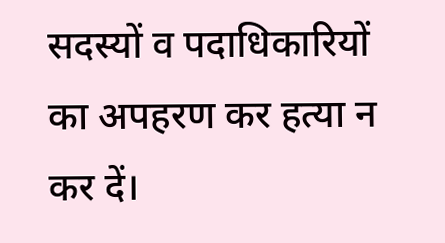सदस्यों व पदाधिकारियों का अपहरण कर हत्या न कर दें।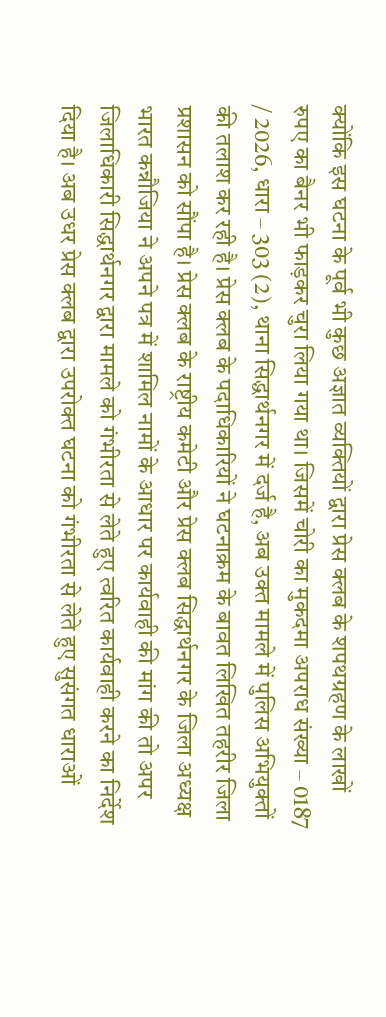क्योंकि इस घटना के पूर्व भी कुछ अज्ञात व्यक्तियों द्वारा प्रेस क्लब के शपथग्रहण के लाखों रुपए का बैनर भी फाड़कर चुरा लिया गया था। जिसमें चोरी का मुकदमा अपराध संख्या – 0187 / 2026, धारा – 303 (2), थाना सिद्धार्थनगर में दर्ज है, अब उक्त मामले में पुलिस अभियुक्तों की तलाश कर रही है। प्रेस क्लब के पदाधिकारियों ने घटनाक्रम के बावत लिखित तहरीर जिला प्रशासन को सौंपा है। प्रेस क्लब के राष्ट्रीय कमेटी और प्रेस क्लब सिद्धार्थनगर के जिला अध्यक्ष भारत कन्नौजिया ने अपने पत्र में शामिल नामों के आधार पर कार्यवाही की मांग की तो अपर जिलाधिकारी सिद्धार्थनगर द्वारा मामले को गंभीरता से लेते हुए त्वरित कार्यवाही करने का निर्देश दिया है। अब उधर प्रेस क्लब द्वारा उपरोक्त घटना को गंभीरता से लेते हुए सुसंगत धाराओं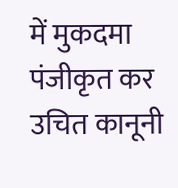में मुकदमा पंजीकृत कर उचित कानूनी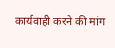कार्यवाही करने की मांग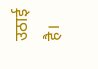उठाई है।